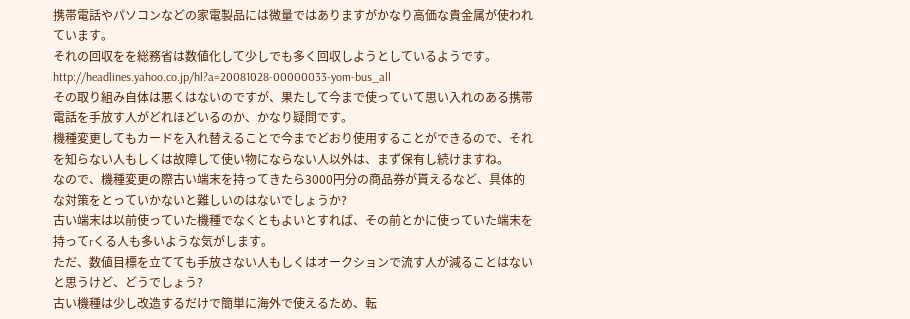携帯電話やパソコンなどの家電製品には微量ではありますがかなり高価な貴金属が使われています。
それの回収をを総務省は数値化して少しでも多く回収しようとしているようです。
http://headlines.yahoo.co.jp/hl?a=20081028-00000033-yom-bus_all
その取り組み自体は悪くはないのですが、果たして今まで使っていて思い入れのある携帯電話を手放す人がどれほどいるのか、かなり疑問です。
機種変更してもカードを入れ替えることで今までどおり使用することができるので、それを知らない人もしくは故障して使い物にならない人以外は、まず保有し続けますね。
なので、機種変更の際古い端末を持ってきたら3000円分の商品券が貰えるなど、具体的な対策をとっていかないと難しいのはないでしょうか?
古い端末は以前使っていた機種でなくともよいとすれば、その前とかに使っていた端末を持ってrくる人も多いような気がします。
ただ、数値目標を立てても手放さない人もしくはオークションで流す人が減ることはないと思うけど、どうでしょう?
古い機種は少し改造するだけで簡単に海外で使えるため、転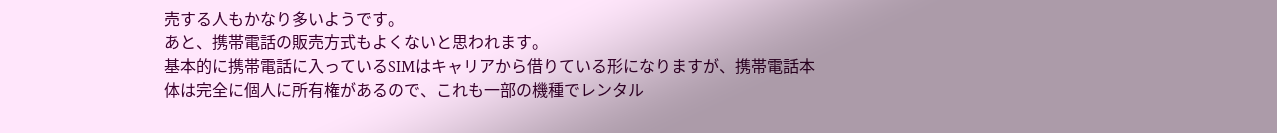売する人もかなり多いようです。
あと、携帯電話の販売方式もよくないと思われます。
基本的に携帯電話に入っているSIMはキャリアから借りている形になりますが、携帯電話本体は完全に個人に所有権があるので、これも一部の機種でレンタル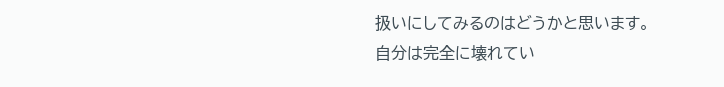扱いにしてみるのはどうかと思います。
自分は完全に壊れてい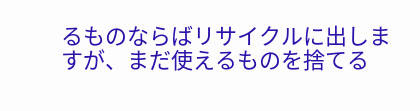るものならばリサイクルに出しますが、まだ使えるものを捨てる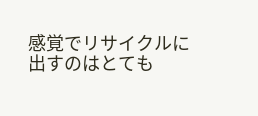感覚でリサイクルに出すのはとても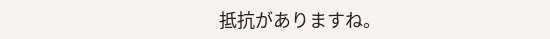抵抗がありますね。